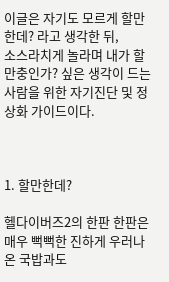이글은 자기도 모르게 할만한데? 라고 생각한 뒤,
소스라치게 놀라며 내가 할만충인가? 싶은 생각이 드는 사람을 위한 자기진단 및 정상화 가이드이다.



1. 할만한데?

헬다이버즈2의 한판 한판은 매우 뻑뻑한 진하게 우러나온 국밥과도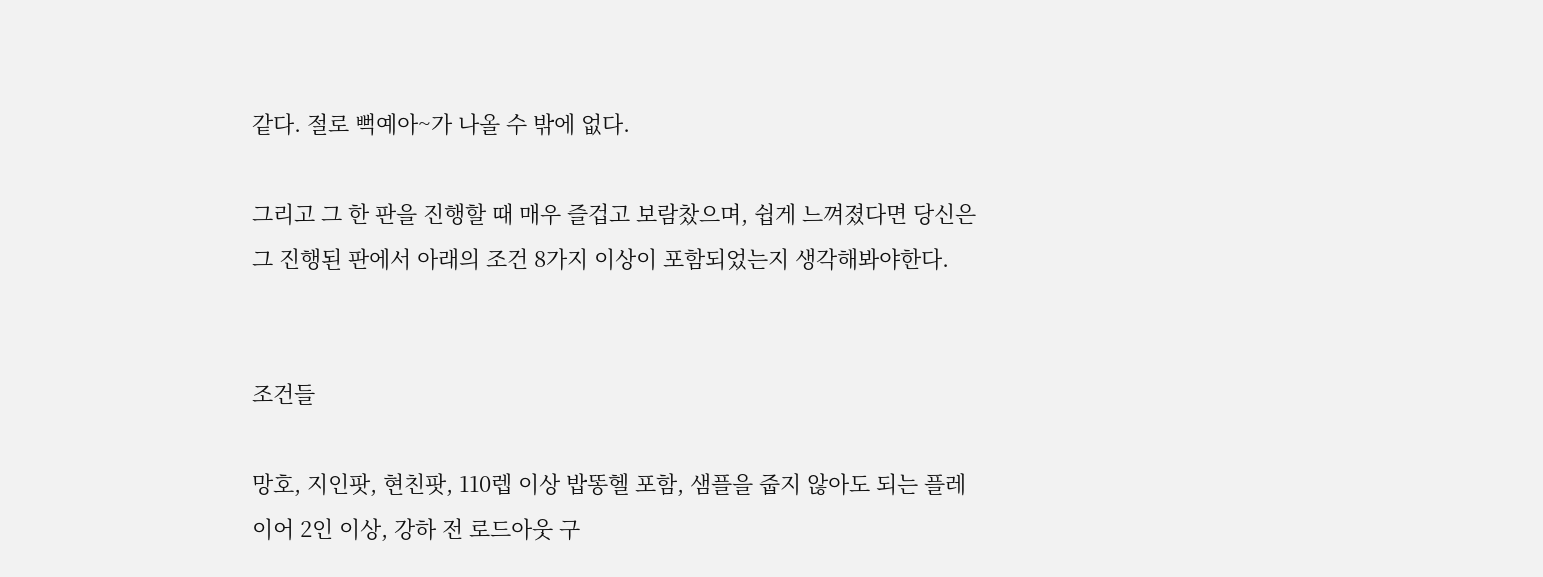같다. 절로 뻑예아~가 나올 수 밖에 없다.

그리고 그 한 판을 진행할 때 매우 즐겁고 보람찼으며, 쉽게 느껴졌다면 당신은 그 진행된 판에서 아래의 조건 8가지 이상이 포함되었는지 생각해봐야한다.


조건들

망호, 지인팟, 현친팟, 110렙 이상 밥똥헬 포함, 샘플을 줍지 않아도 되는 플레이어 2인 이상, 강하 전 로드아웃 구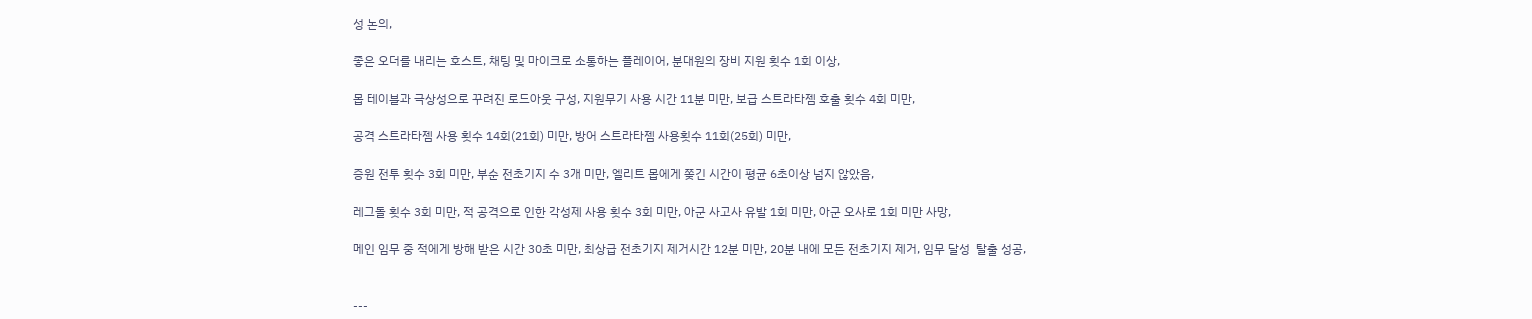성 논의,

좋은 오더를 내리는 호스트, 채팅 및 마이크로 소통하는 플레이어, 분대원의 장비 지원 횟수 1회 이상,

몹 테이블과 극상성으로 꾸려진 로드아웃 구성, 지원무기 사용 시간 11분 미만, 보급 스트라타젬 호출 횟수 4회 미만,

공격 스트라타젬 사용 횟수 14회(21회) 미만, 방어 스트라타젬 사용횟수 11회(25회) 미만,

증원 전투 횟수 3회 미만, 부순 전초기지 수 3개 미만, 엘리트 몹에게 쫒긴 시간이 평균 6초이상 넘지 않았음,

레그돌 횟수 3회 미만, 적 공격으로 인한 각성제 사용 횟수 3회 미만, 아군 사고사 유발 1회 미만, 아군 오사로 1회 미만 사망,

메인 임무 중 적에게 방해 받은 시간 30초 미만, 최상급 전초기지 제거시간 12분 미만, 20분 내에 모든 전초기지 제거, 임무 달성  탈출 성공,


---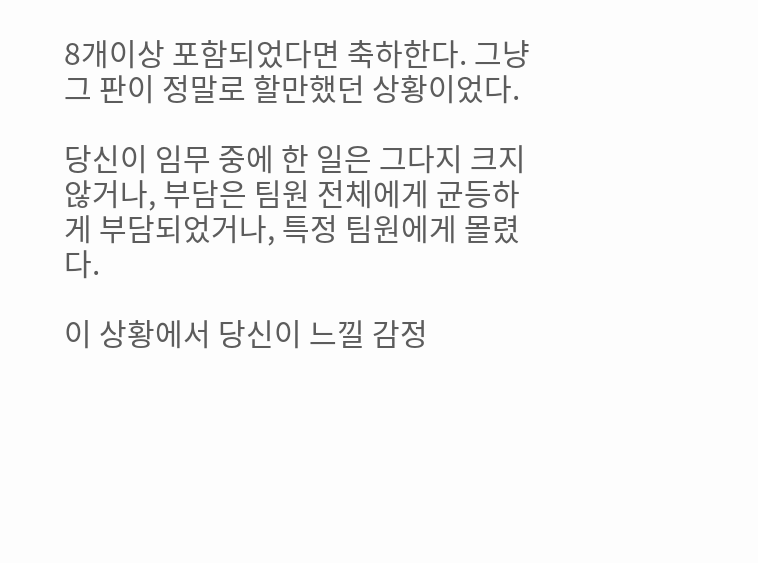8개이상 포함되었다면 축하한다. 그냥 그 판이 정말로 할만했던 상황이었다.

당신이 임무 중에 한 일은 그다지 크지 않거나, 부담은 팀원 전체에게 균등하게 부담되었거나, 특정 팀원에게 몰렸다.

이 상황에서 당신이 느낄 감정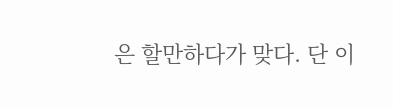은 할만하다가 맞다. 단 이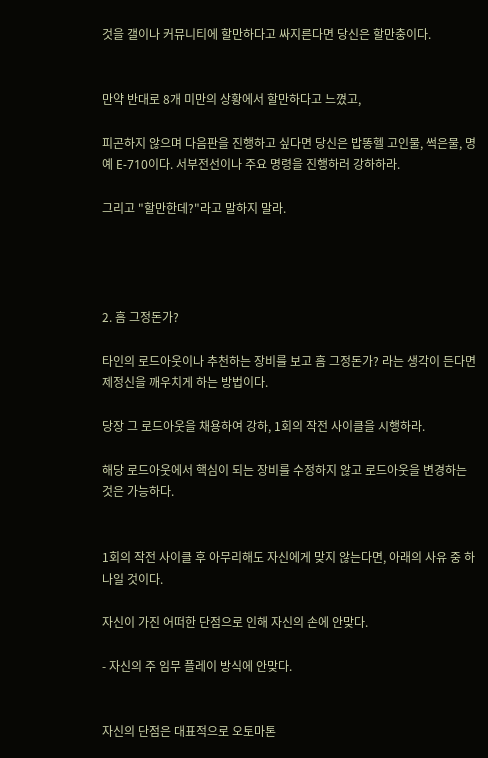것을 갤이나 커뮤니티에 할만하다고 싸지른다면 당신은 할만충이다.


만약 반대로 8개 미만의 상황에서 할만하다고 느꼈고,

피곤하지 않으며 다음판을 진행하고 싶다면 당신은 밥똥헬 고인물, 썩은물, 명예 E-710이다. 서부전선이나 주요 명령을 진행하러 강하하라.

그리고 "할만한데?"라고 말하지 말라.




2. 흠 그정돈가?

타인의 로드아웃이나 추천하는 장비를 보고 흠 그정돈가? 라는 생각이 든다면 제정신을 깨우치게 하는 방법이다.

당장 그 로드아웃을 채용하여 강하, 1회의 작전 사이클을 시행하라.

해당 로드아웃에서 핵심이 되는 장비를 수정하지 않고 로드아웃을 변경하는 것은 가능하다.


1회의 작전 사이클 후 아무리해도 자신에게 맞지 않는다면, 아래의 사유 중 하나일 것이다.

자신이 가진 어떠한 단점으로 인해 자신의 손에 안맞다.

- 자신의 주 임무 플레이 방식에 안맞다.


자신의 단점은 대표적으로 오토마톤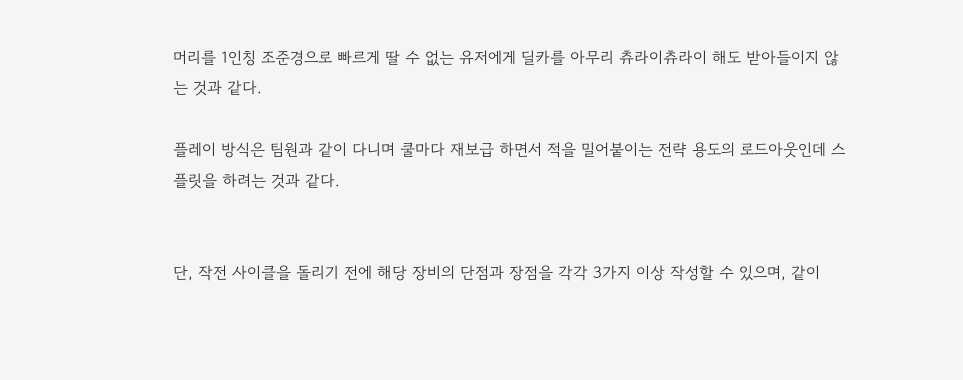머리를 1인칭 조준경으로 빠르게 딸 수 없는 유저에게 딜카를 아무리 츄라이츄라이 해도 받아들이지 않는 것과 같다.

플레이 방식은 팀원과 같이 다니며 쿨마다 재보급 하면서 적을 밀어붙이는 전략 용도의 로드아웃인데 스플릿을 하려는 것과 같다.


단, 작전 사이클을 돌리기 전에 해당 장비의 단점과 장점을 각각 3가지 이상 작성할 수 있으며, 같이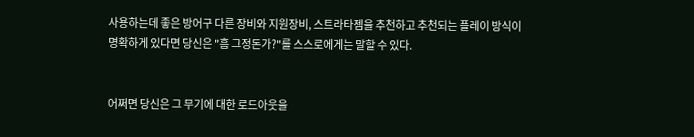사용하는데 좋은 방어구 다른 장비와 지원장비, 스트라타젬을 추천하고 추천되는 플레이 방식이 명확하게 있다면 당신은 "흠 그정돈가?"를 스스로에게는 말할 수 있다.


어쩌면 당신은 그 무기에 대한 로드아웃을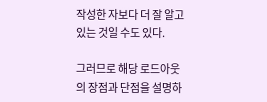작성한 자보다 더 잘 알고 있는 것일 수도 있다.

그러므로 해당 로드아웃의 장점과 단점을 설명하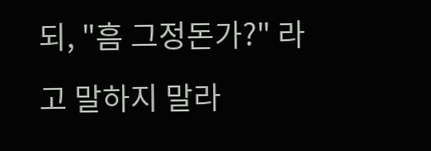되, "흠 그정돈가?" 라고 말하지 말라